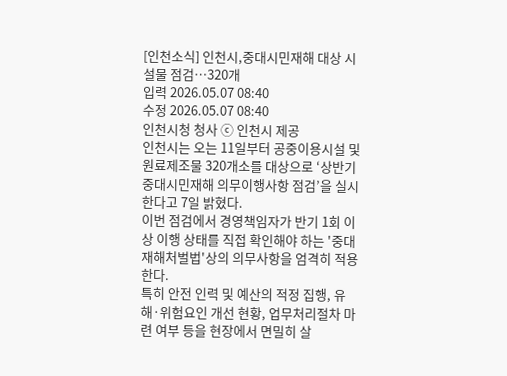[인천소식] 인천시,중대시민재해 대상 시설물 점검…320개
입력 2026.05.07 08:40
수정 2026.05.07 08:40
인천시청 청사 ⓒ 인천시 제공
인천시는 오는 11일부터 공중이용시설 및 원료제조물 320개소를 대상으로 ‘상반기 중대시민재해 의무이행사항 점검’을 실시한다고 7일 밝혔다.
이번 점검에서 경영책임자가 반기 1회 이상 이행 상태를 직접 확인해야 하는 '중대재해처벌법'상의 의무사항을 엄격히 적용한다.
특히 안전 인력 및 예산의 적정 집행, 유해·위험요인 개선 현황, 업무처리절차 마련 여부 등을 현장에서 면밀히 살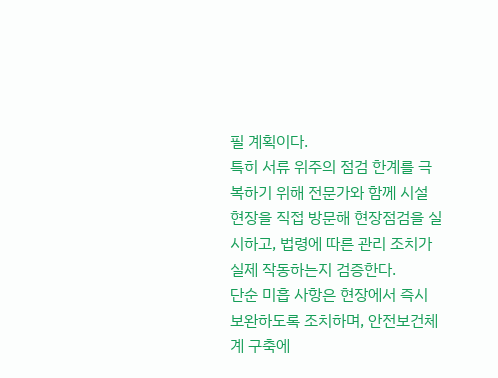필 계획이다.
특히 서류 위주의 점검 한계를 극복하기 위해 전문가와 함께 시설 현장을 직접 방문해 현장점검을 실시하고, 법령에 따른 관리 조치가 실제 작동하는지 검증한다.
단순 미흡 사항은 현장에서 즉시 보완하도록 조치하며, 안전보건체계 구축에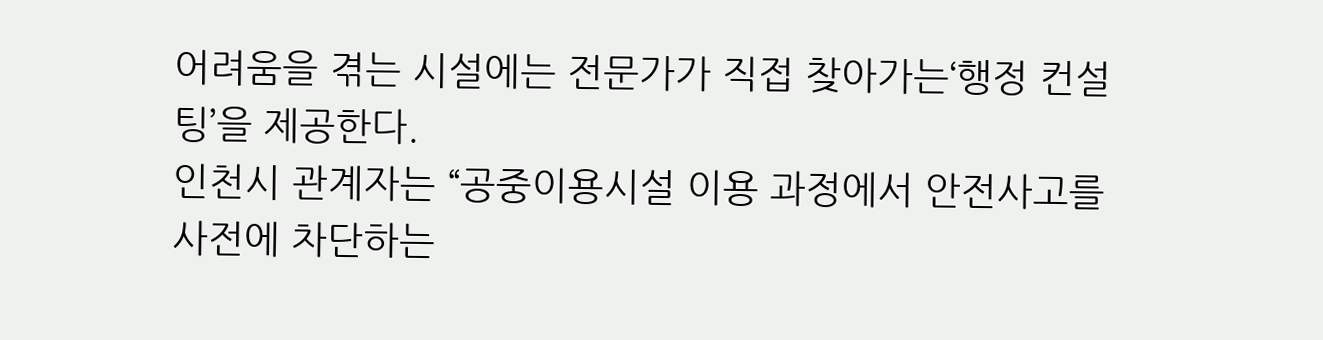어려움을 겪는 시설에는 전문가가 직접 찾아가는‘행정 컨설팅’을 제공한다.
인천시 관계자는 “공중이용시설 이용 과정에서 안전사고를 사전에 차단하는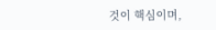것이 핵심이며,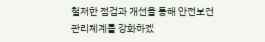철저한 점검과 개선을 통해 안전보건관리체계를 강화하겠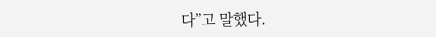다”고 말했다.